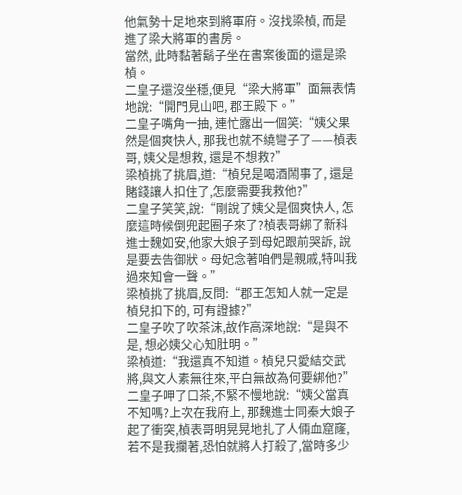他氣勢十足地來到將軍府。沒找梁楨, 而是進了梁大將軍的書房。
當然, 此時黏著鬍子坐在書案後面的還是梁楨。
二皇子還沒坐穩,便見“梁大將軍”面無表情地說:“開門見山吧, 郡王殿下。”
二皇子嘴角一抽, 連忙露出一個笑:“姨父果然是個爽快人, 那我也就不繞彎子了——楨表哥, 姨父是想救, 還是不想救?”
梁楨挑了挑眉,道:“楨兒是喝酒鬧事了, 還是賭錢讓人扣住了,怎麼需要我救他?”
二皇子笑笑,說:“剛說了姨父是個爽快人, 怎麼這時候倒兜起圈子來了?楨表哥綁了新科進士魏如安,他家大娘子到母妃跟前哭訴, 說是要去告御狀。母妃念著咱們是親戚,特叫我過來知會一聲。”
梁楨挑了挑眉,反問:“郡王怎知人就一定是楨兒扣下的, 可有證據?”
二皇子吹了吹茶沫,故作高深地說:“是與不是, 想必姨父心知肚明。”
梁楨道:“我還真不知道。楨兒只愛結交武將,與文人素無往來,平白無故為何要綁他?”
二皇子呷了口茶,不緊不慢地說:“姨父當真不知嗎?上次在我府上, 那魏進士同秦大娘子起了衝突,楨表哥明晃晃地扎了人倆血窟窿,若不是我攔著,恐怕就將人打殺了,當時多少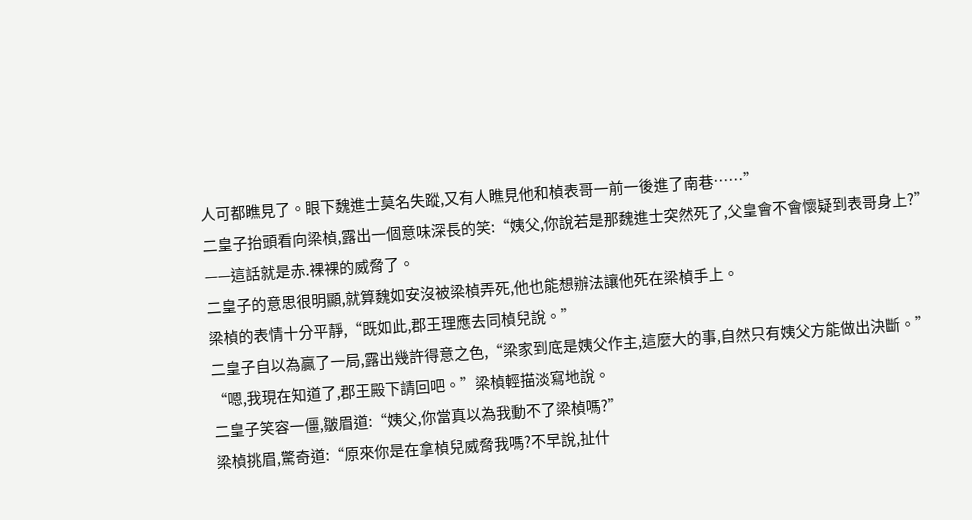人可都瞧見了。眼下魏進士莫名失蹤,又有人瞧見他和楨表哥一前一後進了南巷……”
二皇子抬頭看向梁楨,露出一個意味深長的笑:“姨父,你說若是那魏進士突然死了,父皇會不會懷疑到表哥身上?”
——這話就是赤.裸裸的威脅了。
二皇子的意思很明顯,就算魏如安沒被梁楨弄死,他也能想辦法讓他死在梁楨手上。
梁楨的表情十分平靜,“既如此,郡王理應去同楨兒說。”
二皇子自以為贏了一局,露出幾許得意之色,“梁家到底是姨父作主,這麼大的事,自然只有姨父方能做出決斷。”
“嗯,我現在知道了,郡王殿下請回吧。”梁楨輕描淡寫地說。
二皇子笑容一僵,皺眉道:“姨父,你當真以為我動不了梁楨嗎?”
梁楨挑眉,驚奇道:“原來你是在拿楨兒威脅我嗎?不早說,扯什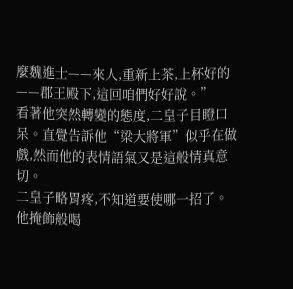麼魏進士——來人,重新上茶,上杯好的——郡王殿下,這回咱們好好說。”
看著他突然轉變的態度,二皇子目瞪口呆。直覺告訴他“梁大將軍”似乎在做戲,然而他的表情語氣又是這般情真意切。
二皇子略胃疼,不知道要使哪一招了。
他掩飾般喝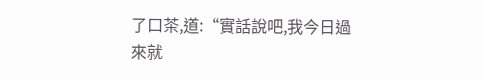了口茶,道:“實話說吧,我今日過來就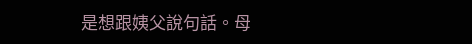是想跟姨父說句話。母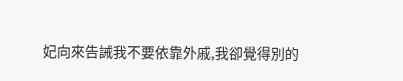妃向來告誡我不要依靠外戚,我卻覺得別的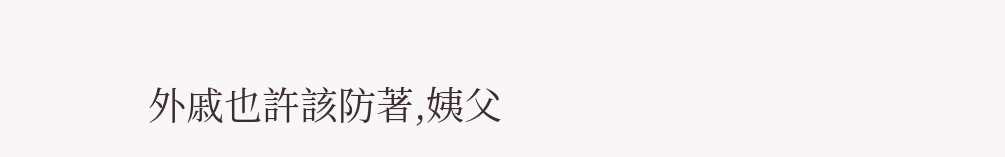外戚也許該防著,姨父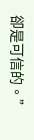卻是可信的。”